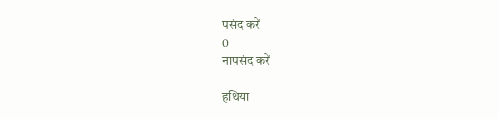पसंद करें
0
नापसंद करें

हथिया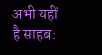अभी यहीं है साहब: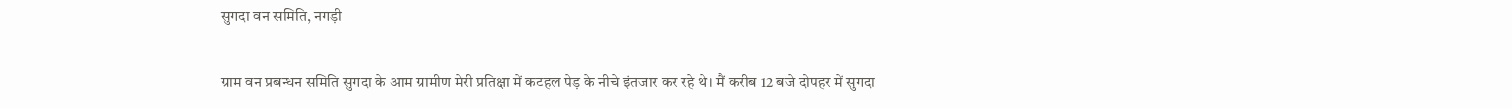सुगदा वन समिति, नगड़ी

ग्राम वन प्रबन्धन समिति सुगदा के आम ग्रामीण मेरी प्रतिक्षा में कटहल पेड़ के नीचे इंतजार कर रहे थे। मैं करीब 12 बजे दोपहर में सुगदा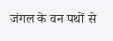जंगल के वन पथों से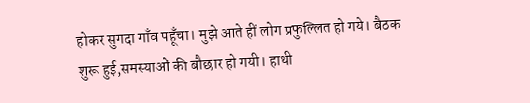होकर सुगदा गाँव पहूँचा। मुझे आते हीं लोग प्रफुल्लित हो गये। बैठक शुरू हुई,समस्याओं की बौछार हो गयी। हाथी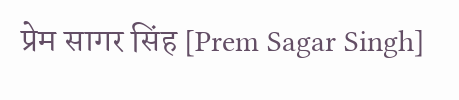प्रेम सागर सिंह [Prem Sagar Singh]